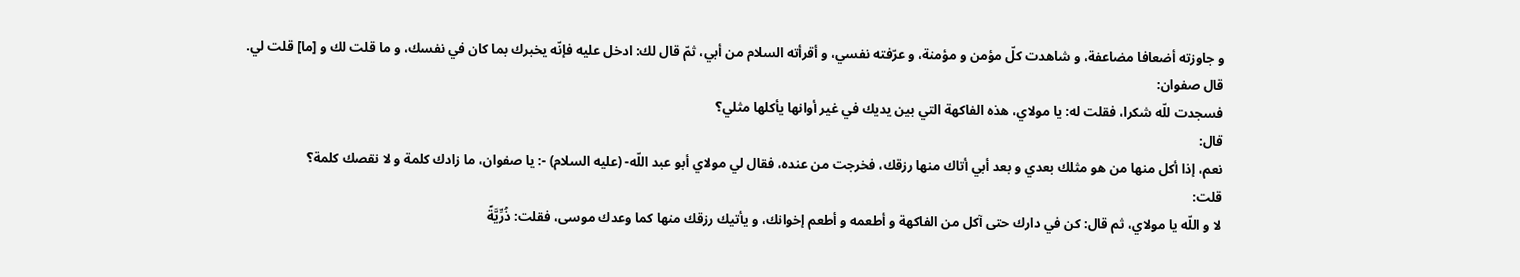و جاوزته أضعافا مضاعفة، و شاهدت كلّ مؤمن و مؤمنة، و عرّفته نفسي، و أقرأته السلام من أبي، ثمّ قال لك: ادخل عليه فإنّه يخبرك بما كان في نفسك، و ما قلت لك و [ما] قلت لي.
قال صفوان:
فسجدت للّه شكرا، فقلت له: يا مولاي، هذه الفاكهة التي بين يديك في غير أوانها يأكلها مثلي؟
قال:
نعم، إذا أكل منها من هو مثلك بعدي و بعد أبي أتاك منها رزقك، فخرجت من عنده، فقال لي مولاي أبو عبد اللّه- (عليه السلام) -: يا صفوان، ما زادك كلمة و لا نقصك كلمة؟
قلت:
لا و اللّه يا مولاي، ثم قال: كن في دارك حتى آكل من الفاكهة و أطعمه و أطعم إخوانك، و يأتيك رزقك منها كما وعدك موسى، فقلت: ذُرِّيَّةً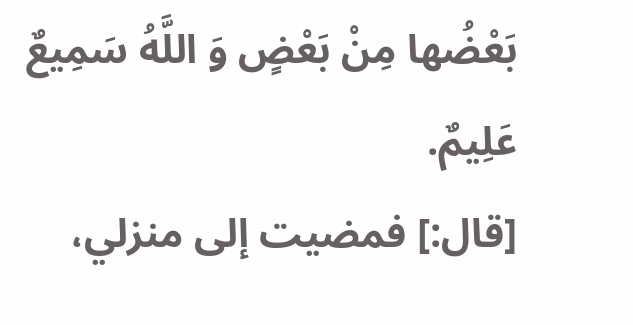بَعْضُها مِنْ بَعْضٍ وَ اللَّهُ سَمِيعٌ عَلِيمٌ.
[قال:] فمضيت إلى منزلي،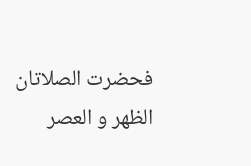فحضرت الصلاتان الظهر و العصر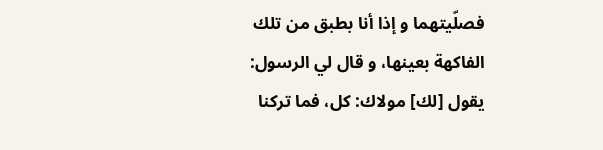فصلّيتهما و إذا أنا بطبق من تلك الفاكهة بعينها، و قال لي الرسول: يقول [لك] مولاك: كل، فما تركنا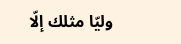وليّا مثلك إلّا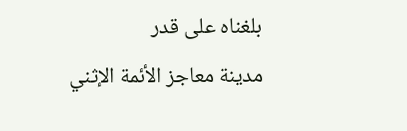بلغناه على قدر
مدينة معاجز الأئمة الإثني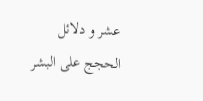عشر و دلائل الحجج على البشر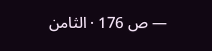— ص 176 · الثامن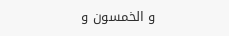و الخمسون و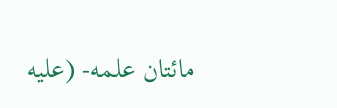مائتان علمه- (عليه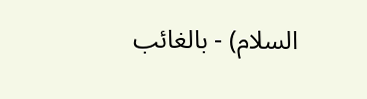السلام) - بالغائب